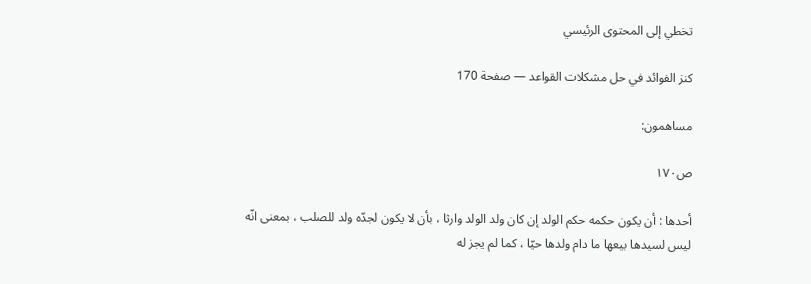تخطي إلى المحتوى الرئيسي

كنز الفوائد في حل مشكلات القواعد — صفحة 170

مساهمون:

ص١٧٠

أحدها : أن يكون حكمه حكم الولد إن كان ولد الولد وارثا ، بأن لا يكون لجدّه ولد للصلب ، بمعنى انّه ليس لسيدها بيعها ما دام ولدها حيّا ، كما لم يجز له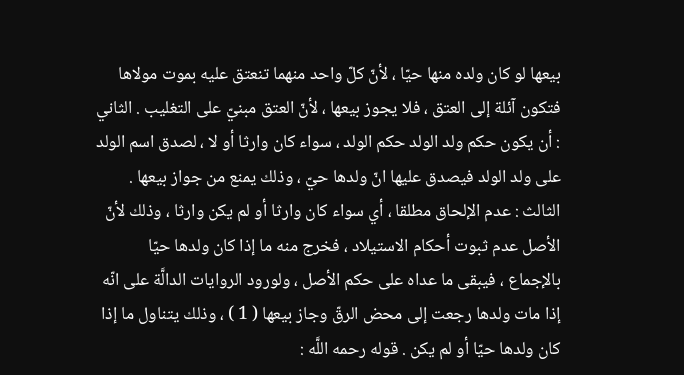بيعها لو كان ولده منها حيّا ، لأنّ كلّ واحد منهما تنعتق عليه بموت مولاها فتكون آئلة إلى العتق ، فلا يجوز بيعها ، لأنّ العتق مبنيّ على التغليب . الثاني : أن يكون حكم ولد الولد حكم الولد ، سواء كان وارثا أو لا ، لصدق اسم الولد على ولد الولد فيصدق عليها انّ ولدها حيّ ، وذلك يمنع من جواز بيعها . الثالث : عدم الإلحاق مطلقا ، أي سواء كان وارثا أو لم يكن وارثا ، وذلك لأنّ الأصل عدم ثبوت أحكام الاستيلاد ، فخرج منه ما إذا كان ولدها حيّا بالإجماع ، فيبقى ما عداه على حكم الأصل ، ولورود الروايات الدالَّة على انّه إذا مات ولدها رجعت إلى محض الرقّ وجاز بيعها ( 1 ) ، وذلك يتناول ما إذا كان ولدها حيّا أو لم يكن . قوله رحمه اللَّه :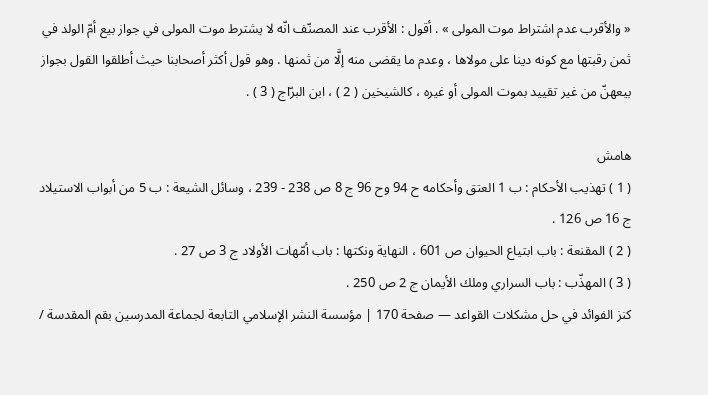« والأقرب عدم اشتراط موت المولى » . أقول : الأقرب عند المصنّف انّه لا يشترط موت المولى في جواز بيع أمّ الولد في ثمن رقبتها مع كونه دينا على مولاها ، وعدم ما يقضى منه إلَّا من ثمنها . وهو قول أكثر أصحابنا حيث أطلقوا القول بجواز بيعهنّ من غير تقييد بموت المولى أو غيره ، كالشيخين ( 2 ) ، ابن البرّاج ( 3 ) .

هامش
( 1 ) تهذيب الأحكام : ب 1 العتق وأحكامه ح 94 وح 96 ج 8 ص 238 - 239 ، وسائل الشيعة : ب 5 من أبواب الاستيلاد ج 16 ص 126 .
( 2 ) المقنعة : باب ابتياع الحيوان ص 601 ، النهاية ونكتها : باب أمّهات الأولاد ج 3 ص 27 .
( 3 ) المهذّب : باب السراري وملك الأيمان ج 2 ص 250 .
كنز الفوائد في حل مشكلات القواعد — صفحة 170 | مؤسسة النشر الإسلامي التابعة لجماعة المدرسين بقم المقدسة /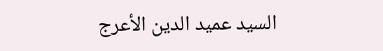السيد عميد الدين الأعرج